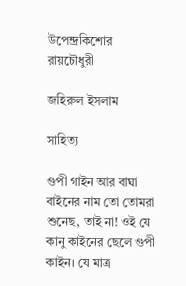উপেন্দ্রকিশোর রায়চৌধুরী

জহিরুল ইসলাম

সাহিত্য

গুপী গাইন আর বাঘা বাইনের নাম তো তোমরা শুনেছ, তাই না! ওই যে কানু কাইনের ছেলে গুপী কাইন। যে মাত্র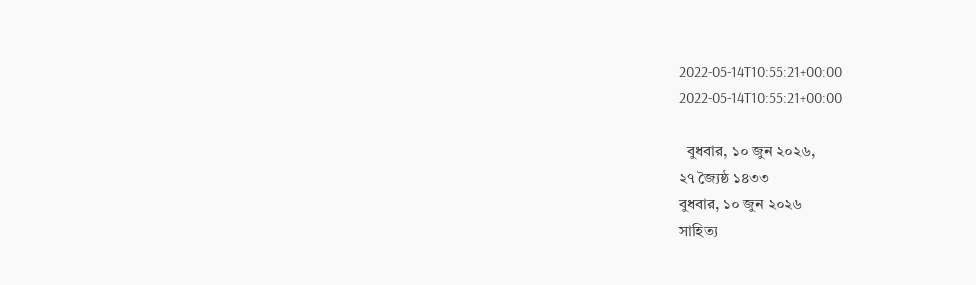2022-05-14T10:55:21+00:00
2022-05-14T10:55:21+00:00

  বুধবার, ১০ জুন ২০২৬,
২৭ জ্যৈষ্ঠ ১৪৩৩
বুধবার, ১০ জুন ২০২৬
সাহিত্য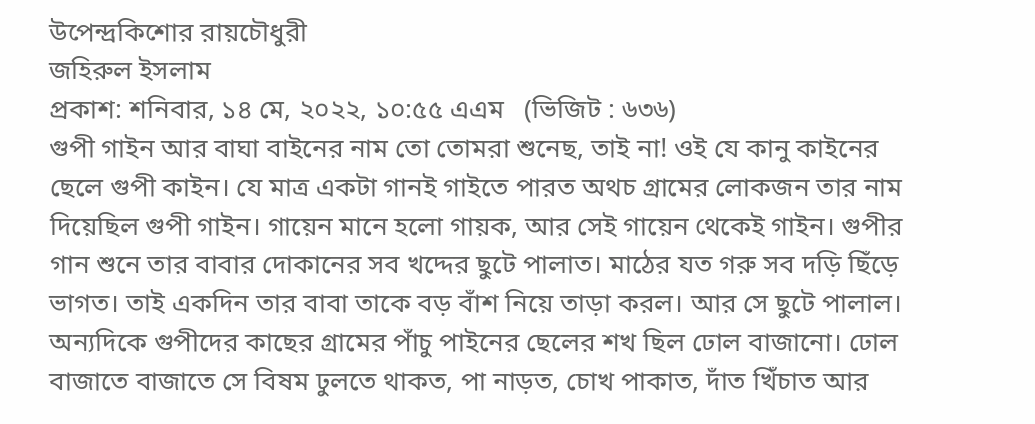উপেন্দ্রকিশোর রায়চৌধুরী
জহিরুল ইসলাম
প্রকাশ: শনিবার, ১৪ মে, ২০২২, ১০:৫৫ এএম   (ভিজিট : ৬৩৬)
গুপী গাইন আর বাঘা বাইনের নাম তো তোমরা শুনেছ, তাই না! ওই যে কানু কাইনের ছেলে গুপী কাইন। যে মাত্র একটা গানই গাইতে পারত অথচ গ্রামের লোকজন তার নাম দিয়েছিল গুপী গাইন। গায়েন মানে হলো গায়ক, আর সেই গায়েন থেকেই গাইন। গুপীর গান শুনে তার বাবার দোকানের সব খদ্দের ছুটে পালাত। মাঠের যত গরু সব দড়ি ছিঁড়ে ভাগত। তাই একদিন তার বাবা তাকে বড় বাঁশ নিয়ে তাড়া করল। আর সে ছুটে পালাল। অন্যদিকে গুপীদের কাছের গ্রামের পাঁচু পাইনের ছেলের শখ ছিল ঢোল বাজানো। ঢোল বাজাতে বাজাতে সে বিষম ঢুলতে থাকত, পা নাড়ত, চোখ পাকাত, দাঁত খিঁচাত আর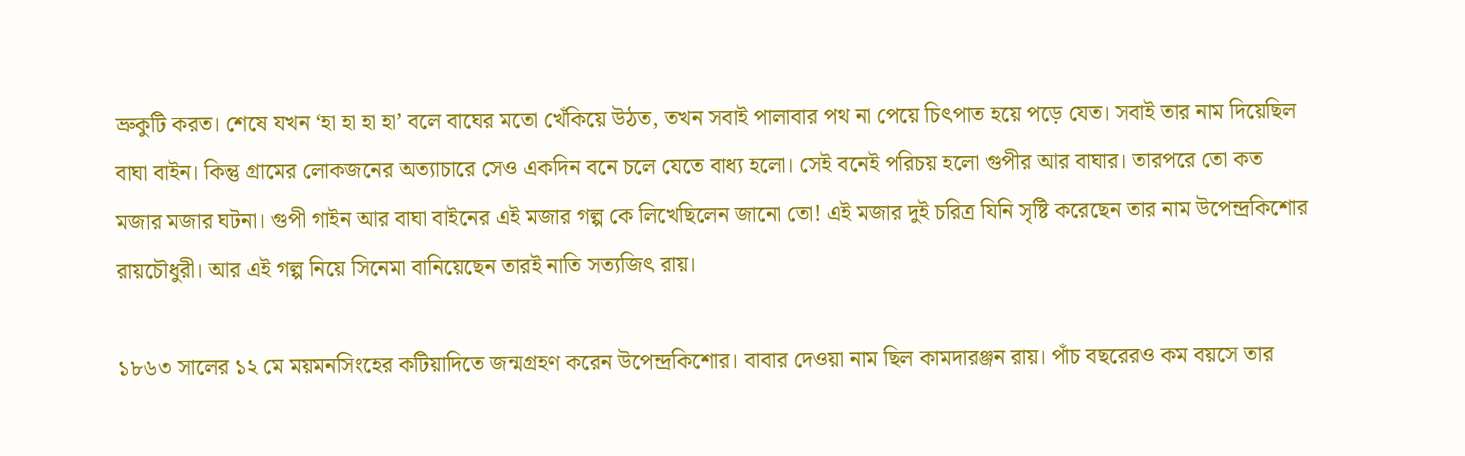ভ্রুকুটি করত। শেষে যখন ‘হা হা হা হা’ বলে বাঘের মতো খেঁকিয়ে উঠত, তখন সবাই পালাবার পথ না পেয়ে চিৎপাত হয়ে পড়ে যেত। সবাই তার নাম দিয়েছিল বাঘা বাইন। কিন্তু গ্রামের লোকজনের অত্যাচারে সেও একদিন বনে চলে যেতে বাধ্য হলো। সেই বনেই পরিচয় হলো গুপীর আর বাঘার। তারপরে তো কত মজার মজার ঘটনা। গুপী গাইন আর বাঘা বাইনের এই মজার গল্প কে লিখেছিলেন জানো তো! এই মজার দুই চরিত্র যিনি সৃষ্টি করেছেন তার নাম উপেন্দ্রকিশোর রায়চৌধুরী। আর এই গল্প নিয়ে সিনেমা বানিয়েছেন তারই নাতি সত্যজিৎ রায়।

১৮৬৩ সালের ১২ মে ময়মনসিংহের কটিয়াদিতে জন্মগ্রহণ করেন উপেন্দ্রকিশোর। বাবার দেওয়া নাম ছিল কামদারঞ্জন রায়। পাঁচ বছরেরও কম বয়সে তার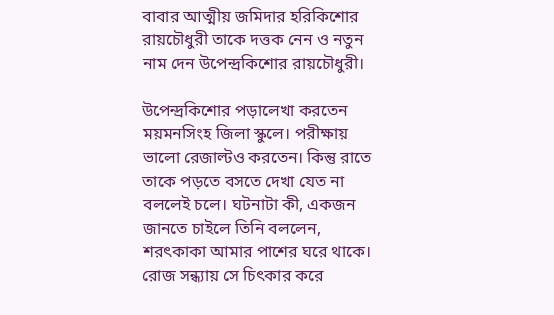বাবার আত্মীয় জমিদার হরিকিশোর রায়চৌধুরী তাকে দত্তক নেন ও নতুন নাম দেন উপেন্দ্রকিশোর রায়চৌধুরী।

উপেন্দ্রকিশোর পড়ালেখা করতেন ময়মনসিংহ জিলা স্কুলে। পরীক্ষায় ভালো রেজাল্টও করতেন। কিন্তু রাতে তাকে পড়তে বসতে দেখা যেত না বললেই চলে। ঘটনাটা কী, একজন জানতে চাইলে তিনি বললেন, শরৎকাকা আমার পাশের ঘরে থাকে। রোজ সন্ধ্যায় সে চিৎকার করে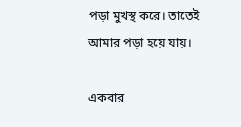পড়া মুখস্থ করে। তাতেই আমার পড়া হয়ে যায়।

একবার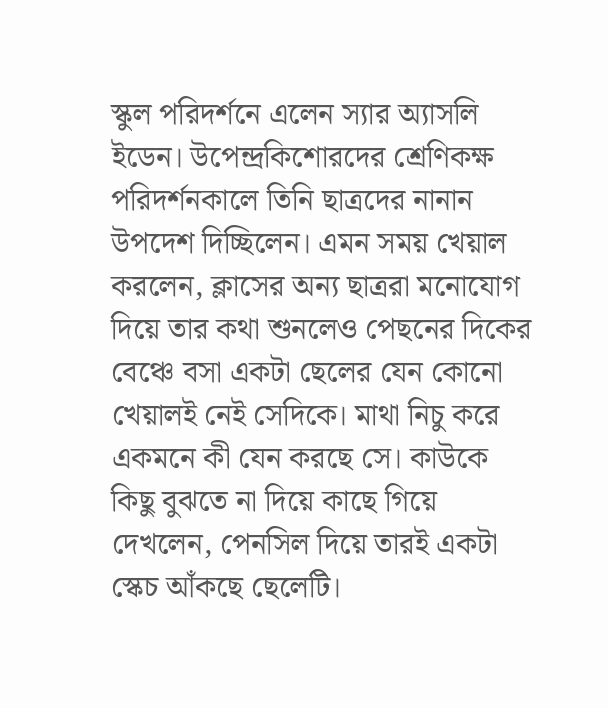স্কুল পরিদর্শনে এলেন স্যার অ্যাসলি ইডেন। উপেন্দ্রকিশোরদের শ্রেণিকক্ষ পরিদর্শনকালে তিনি ছাত্রদের নানান উপদেশ দিচ্ছিলেন। এমন সময় খেয়াল করলেন, ক্লাসের অন্য ছাত্ররা মনোযোগ দিয়ে তার কথা শুনলেও পেছনের দিকের বেঞ্চে বসা একটা ছেলের যেন কোনো খেয়ালই নেই সেদিকে। মাথা নিচু করে একমনে কী যেন করছে সে। কাউকে কিছু বুঝতে না দিয়ে কাছে গিয়ে দেখলেন, পেনসিল দিয়ে তারই একটা স্কেচ আঁকছে ছেলেটি।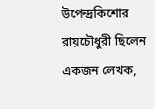উপেন্দ্রকিশোর রায়চৌধুরী ছিলেন একজন লেখক,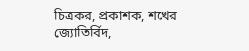চিত্রকর, প্রকাশক, শখের জ্যোতির্বিদ,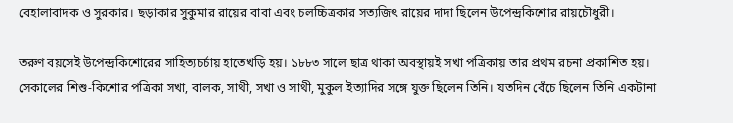বেহালাবাদক ও সুরকার। ছড়াকার সুকুমার রায়ের বাবা এবং চলচ্চিত্রকার সত্যজিৎ রায়ের দাদা ছিলেন উপেন্দ্রকিশোর রায়চৌধুরী।

তরুণ বয়সেই উপেন্দ্রকিশোরের সাহিত্যচর্চায় হাতেখড়ি হয়। ১৮৮৩ সালে ছাত্র থাকা অবস্থায়ই সখা পত্রিকায় তার প্রথম রচনা প্রকাশিত হয়। সেকালের শিশু-কিশোর পত্রিকা সখা, বালক, সাথী, সখা ও সাথী, মুকুল ইত্যাদির সঙ্গে যুক্ত ছিলেন তিনি। যতদিন বেঁচে ছিলেন তিনি একটানা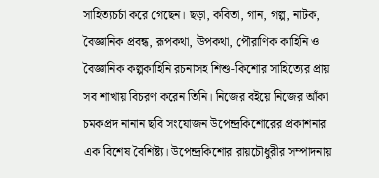সাহিত্যচর্চা করে গেছেন। ছড়া, কবিতা, গান, গল্প, নাটক, বৈজ্ঞানিক প্রবন্ধ, রূপকথা, উপকথা, পৌরাণিক কাহিনি ও বৈজ্ঞানিক কল্পকাহিনি রচনাসহ শিশু-কিশোর সাহিত্যের প্রায় সব শাখায় বিচরণ করেন তিনি। নিজের বইয়ে নিজের আঁকা চমকপ্রদ নানান ছবি সংযোজন উপেন্দ্রকিশোরের প্রকাশনার এক বিশেষ বৈশিষ্ট্য। উপেন্দ্রকিশোর রায়চৌধুরীর সম্পাদনায়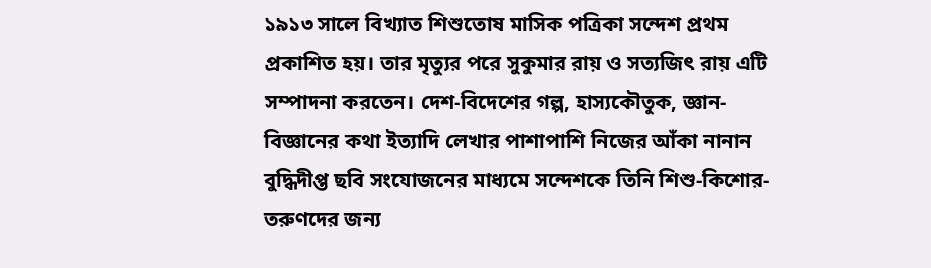১৯১৩ সালে বিখ্যাত শিশুতোষ মাসিক পত্রিকা সন্দেশ প্রথম প্রকাশিত হয়। তার মৃত্যুর পরে সুকুমার রায় ও সত্যজিৎ রায় এটি সম্পাদনা করতেন। দেশ-বিদেশের গল্প, হাস্যকৌতুক, জ্ঞান-বিজ্ঞানের কথা ইত্যাদি লেখার পাশাপাশি নিজের আঁকা নানান বুদ্ধিদীপ্ত ছবি সংযোজনের মাধ্যমে সন্দেশকে তিনি শিশু-কিশোর-তরুণদের জন্য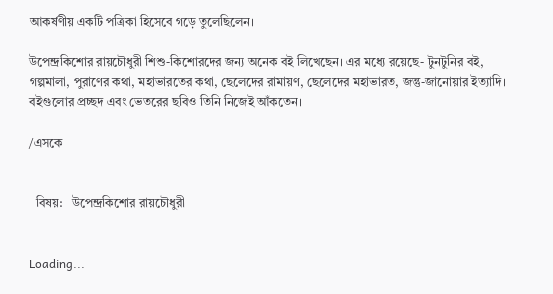আকর্ষণীয় একটি পত্রিকা হিসেবে গড়ে তুলেছিলেন।

উপেন্দ্রকিশোর রায়চৌধুরী শিশু-কিশোরদের জন্য অনেক বই লিখেছেন। এর মধ্যে রয়েছে- টুনটুনির বই, গল্পমালা, পুরাণের কথা, মহাভারতের কথা, ছেলেদের রামায়ণ, ছেলেদের মহাভারত, জন্তু-জানোয়ার ইত্যাদি। বইগুলোর প্রচ্ছদ এবং ভেতরের ছবিও তিনি নিজেই আঁকতেন।

/এসকে


  বিষয়:   উপেন্দ্রকিশোর রায়চৌধুরী


Loading...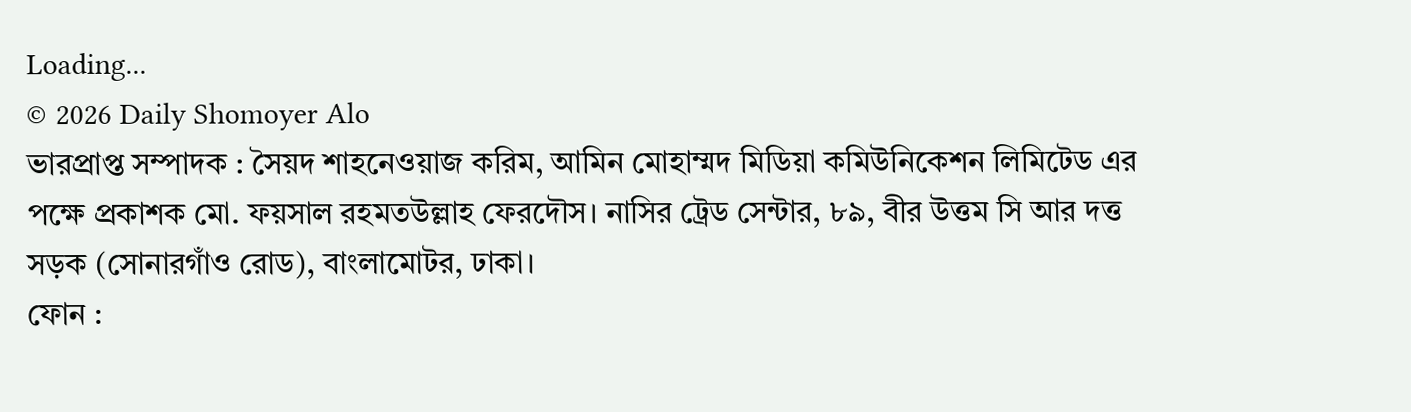Loading...
© 2026 Daily Shomoyer Alo
ভারপ্রাপ্ত সম্পাদক : সৈয়দ শাহনেওয়াজ করিম, আমিন মোহাম্মদ মিডিয়া কমিউনিকেশন লিমিটেড এর পক্ষে প্রকাশক মো. ফয়সাল রহমতউল্লাহ ফেরদৌস। নাসির ট্রেড সেন্টার, ৮৯, বীর উত্তম সি আর দত্ত সড়ক (সোনারগাঁও রোড), বাংলামোটর, ঢাকা।
ফোন :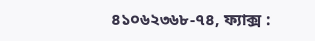৪১০৬২৩৬৮-৭৪, ফ্যাক্স :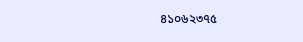৪১০৬২৩৭৫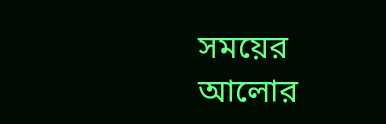সময়ের আলোর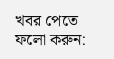খবর পেতে ফলো করুন: